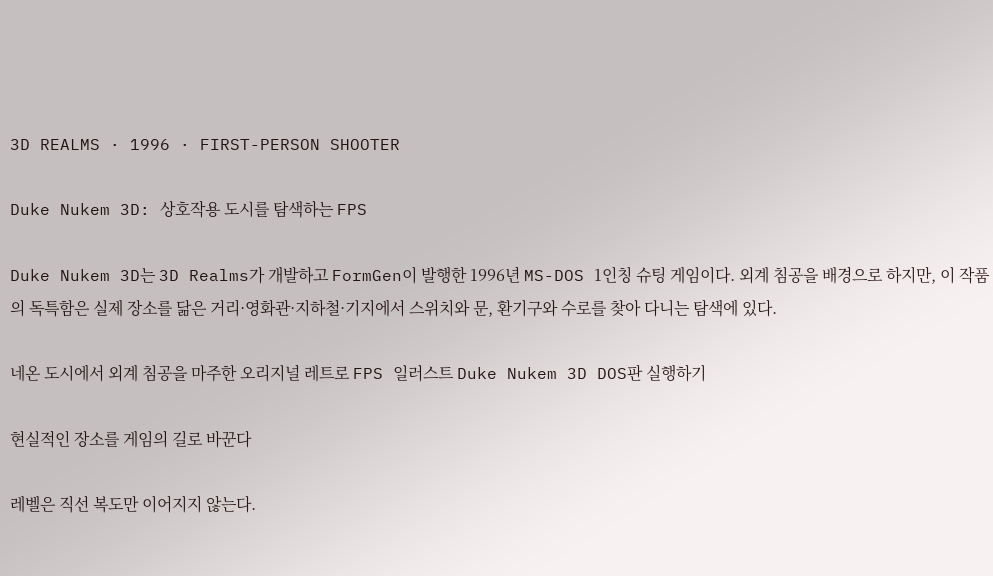3D REALMS · 1996 · FIRST-PERSON SHOOTER

Duke Nukem 3D: 상호작용 도시를 탐색하는 FPS

Duke Nukem 3D는 3D Realms가 개발하고 FormGen이 발행한 1996년 MS-DOS 1인칭 슈팅 게임이다. 외계 침공을 배경으로 하지만, 이 작품의 독특함은 실제 장소를 닮은 거리·영화관·지하철·기지에서 스위치와 문, 환기구와 수로를 찾아 다니는 탐색에 있다.

네온 도시에서 외계 침공을 마주한 오리지널 레트로 FPS 일러스트 Duke Nukem 3D DOS판 실행하기

현실적인 장소를 게임의 길로 바꾼다

레벨은 직선 복도만 이어지지 않는다.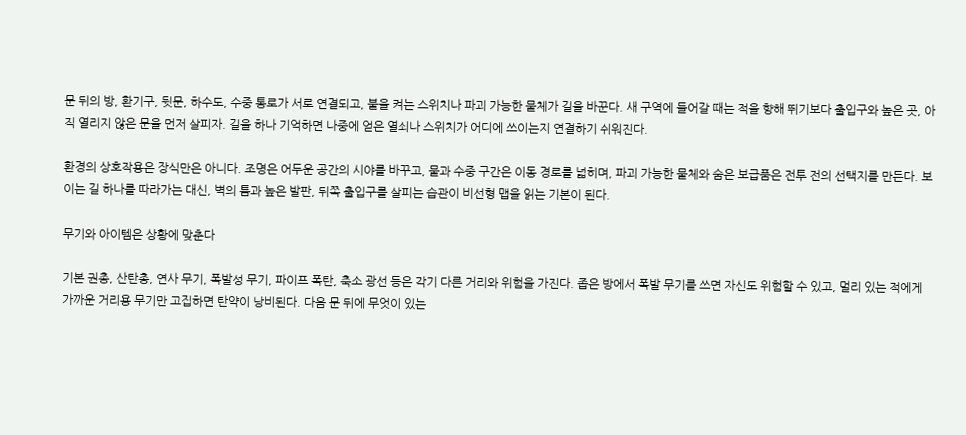문 뒤의 방, 환기구, 뒷문, 하수도, 수중 통로가 서로 연결되고, 불을 켜는 스위치나 파괴 가능한 물체가 길을 바꾼다. 새 구역에 들어갈 때는 적을 향해 뛰기보다 출입구와 높은 곳, 아직 열리지 않은 문을 먼저 살피자. 길을 하나 기억하면 나중에 얻은 열쇠나 스위치가 어디에 쓰이는지 연결하기 쉬워진다.

환경의 상호작용은 장식만은 아니다. 조명은 어두운 공간의 시야를 바꾸고, 물과 수중 구간은 이동 경로를 넓히며, 파괴 가능한 물체와 숨은 보급품은 전투 전의 선택지를 만든다. 보이는 길 하나를 따라가는 대신, 벽의 틈과 높은 발판, 뒤쪽 출입구를 살피는 습관이 비선형 맵을 읽는 기본이 된다.

무기와 아이템은 상황에 맞춘다

기본 권총, 산탄총, 연사 무기, 폭발성 무기, 파이프 폭탄, 축소 광선 등은 각기 다른 거리와 위험을 가진다. 좁은 방에서 폭발 무기를 쓰면 자신도 위험할 수 있고, 멀리 있는 적에게 가까운 거리용 무기만 고집하면 탄약이 낭비된다. 다음 문 뒤에 무엇이 있는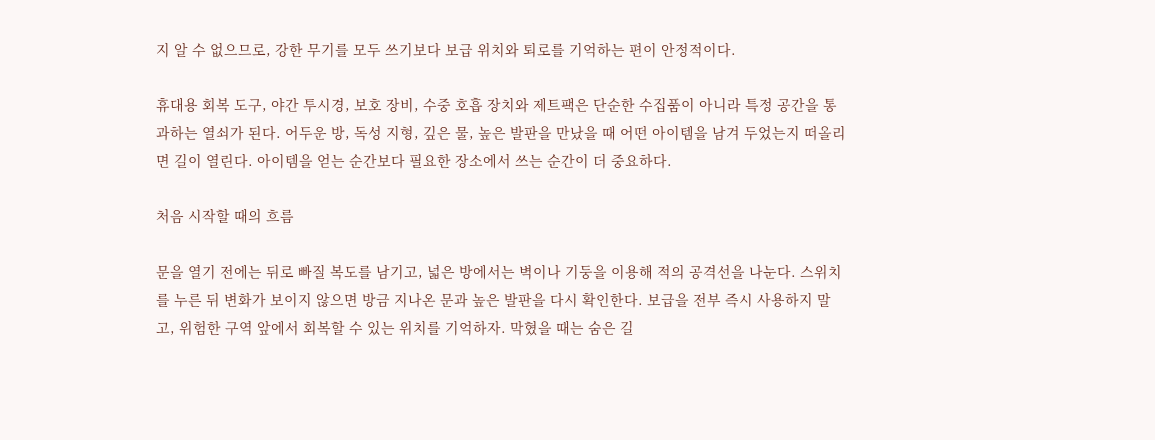지 알 수 없으므로, 강한 무기를 모두 쓰기보다 보급 위치와 퇴로를 기억하는 편이 안정적이다.

휴대용 회복 도구, 야간 투시경, 보호 장비, 수중 호흡 장치와 제트팩은 단순한 수집품이 아니라 특정 공간을 통과하는 열쇠가 된다. 어두운 방, 독성 지형, 깊은 물, 높은 발판을 만났을 때 어떤 아이템을 남겨 두었는지 떠올리면 길이 열린다. 아이템을 얻는 순간보다 필요한 장소에서 쓰는 순간이 더 중요하다.

처음 시작할 때의 흐름

문을 열기 전에는 뒤로 빠질 복도를 남기고, 넓은 방에서는 벽이나 기둥을 이용해 적의 공격선을 나눈다. 스위치를 누른 뒤 변화가 보이지 않으면 방금 지나온 문과 높은 발판을 다시 확인한다. 보급을 전부 즉시 사용하지 말고, 위험한 구역 앞에서 회복할 수 있는 위치를 기억하자. 막혔을 때는 숨은 길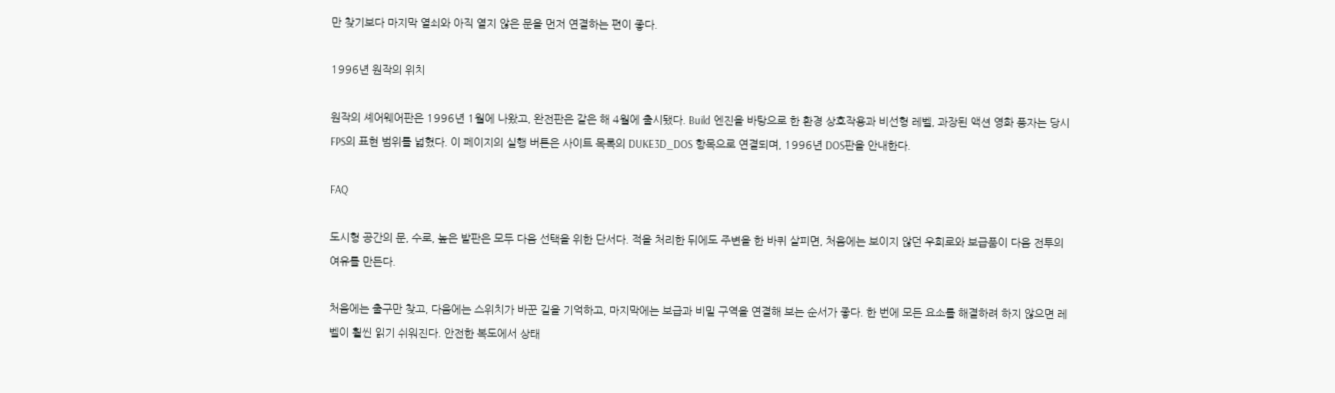만 찾기보다 마지막 열쇠와 아직 열지 않은 문을 먼저 연결하는 편이 좋다.

1996년 원작의 위치

원작의 셰어웨어판은 1996년 1월에 나왔고, 완전판은 같은 해 4월에 출시됐다. Build 엔진을 바탕으로 한 환경 상호작용과 비선형 레벨, 과장된 액션 영화 풍자는 당시 FPS의 표현 범위를 넓혔다. 이 페이지의 실행 버튼은 사이트 목록의 DUKE3D_DOS 항목으로 연결되며, 1996년 DOS판을 안내한다.

FAQ

도시형 공간의 문, 수로, 높은 발판은 모두 다음 선택을 위한 단서다. 적을 처리한 뒤에도 주변을 한 바퀴 살피면, 처음에는 보이지 않던 우회로와 보급품이 다음 전투의 여유를 만든다.

처음에는 출구만 찾고, 다음에는 스위치가 바꾼 길을 기억하고, 마지막에는 보급과 비밀 구역을 연결해 보는 순서가 좋다. 한 번에 모든 요소를 해결하려 하지 않으면 레벨이 훨씬 읽기 쉬워진다. 안전한 복도에서 상태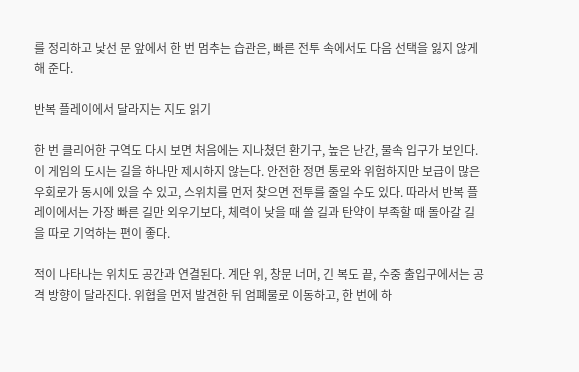를 정리하고 낯선 문 앞에서 한 번 멈추는 습관은, 빠른 전투 속에서도 다음 선택을 잃지 않게 해 준다.

반복 플레이에서 달라지는 지도 읽기

한 번 클리어한 구역도 다시 보면 처음에는 지나쳤던 환기구, 높은 난간, 물속 입구가 보인다. 이 게임의 도시는 길을 하나만 제시하지 않는다. 안전한 정면 통로와 위험하지만 보급이 많은 우회로가 동시에 있을 수 있고, 스위치를 먼저 찾으면 전투를 줄일 수도 있다. 따라서 반복 플레이에서는 가장 빠른 길만 외우기보다, 체력이 낮을 때 쓸 길과 탄약이 부족할 때 돌아갈 길을 따로 기억하는 편이 좋다.

적이 나타나는 위치도 공간과 연결된다. 계단 위, 창문 너머, 긴 복도 끝, 수중 출입구에서는 공격 방향이 달라진다. 위협을 먼저 발견한 뒤 엄폐물로 이동하고, 한 번에 하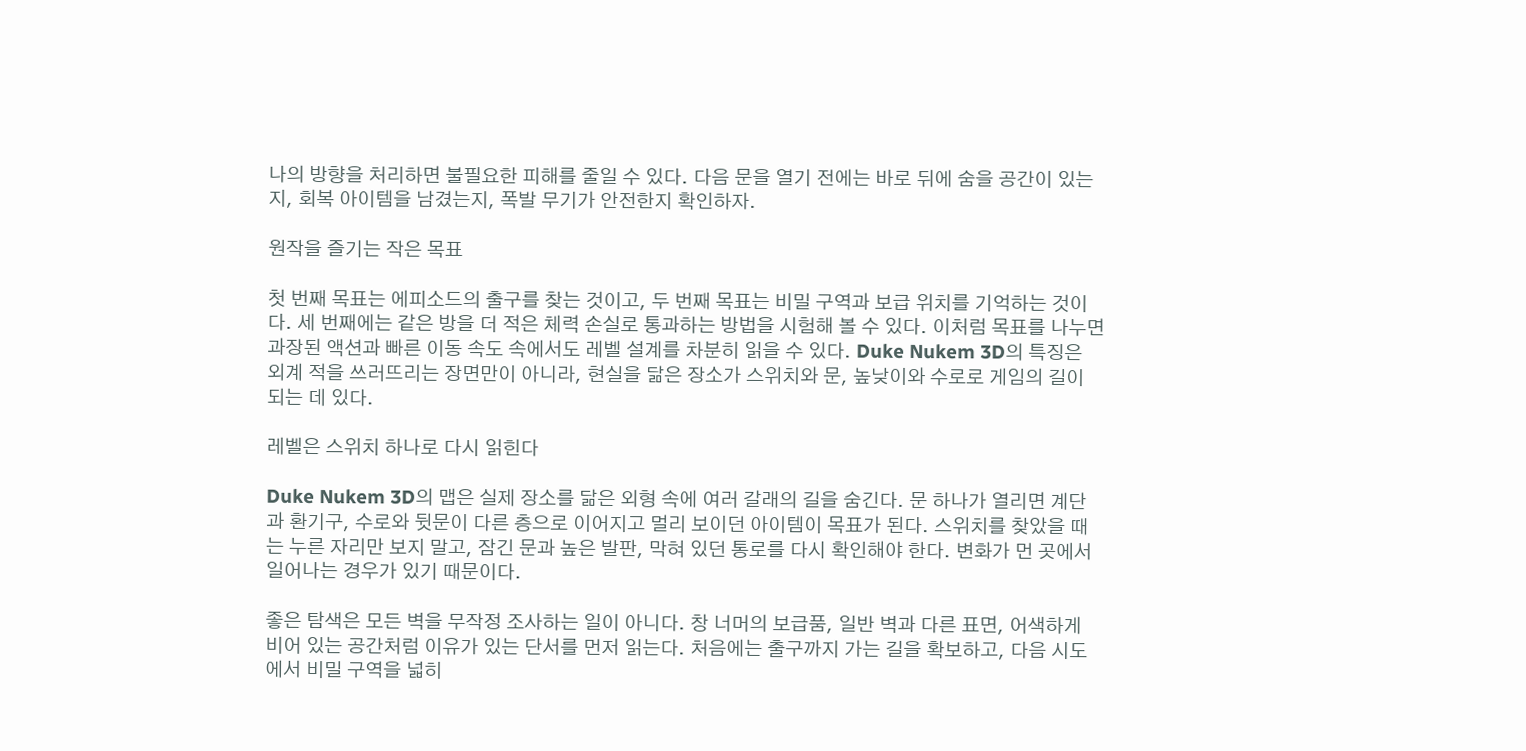나의 방향을 처리하면 불필요한 피해를 줄일 수 있다. 다음 문을 열기 전에는 바로 뒤에 숨을 공간이 있는지, 회복 아이템을 남겼는지, 폭발 무기가 안전한지 확인하자.

원작을 즐기는 작은 목표

첫 번째 목표는 에피소드의 출구를 찾는 것이고, 두 번째 목표는 비밀 구역과 보급 위치를 기억하는 것이다. 세 번째에는 같은 방을 더 적은 체력 손실로 통과하는 방법을 시험해 볼 수 있다. 이처럼 목표를 나누면 과장된 액션과 빠른 이동 속도 속에서도 레벨 설계를 차분히 읽을 수 있다. Duke Nukem 3D의 특징은 외계 적을 쓰러뜨리는 장면만이 아니라, 현실을 닮은 장소가 스위치와 문, 높낮이와 수로로 게임의 길이 되는 데 있다.

레벨은 스위치 하나로 다시 읽힌다

Duke Nukem 3D의 맵은 실제 장소를 닮은 외형 속에 여러 갈래의 길을 숨긴다. 문 하나가 열리면 계단과 환기구, 수로와 뒷문이 다른 층으로 이어지고 멀리 보이던 아이템이 목표가 된다. 스위치를 찾았을 때는 누른 자리만 보지 말고, 잠긴 문과 높은 발판, 막혀 있던 통로를 다시 확인해야 한다. 변화가 먼 곳에서 일어나는 경우가 있기 때문이다.

좋은 탐색은 모든 벽을 무작정 조사하는 일이 아니다. 창 너머의 보급품, 일반 벽과 다른 표면, 어색하게 비어 있는 공간처럼 이유가 있는 단서를 먼저 읽는다. 처음에는 출구까지 가는 길을 확보하고, 다음 시도에서 비밀 구역을 넓히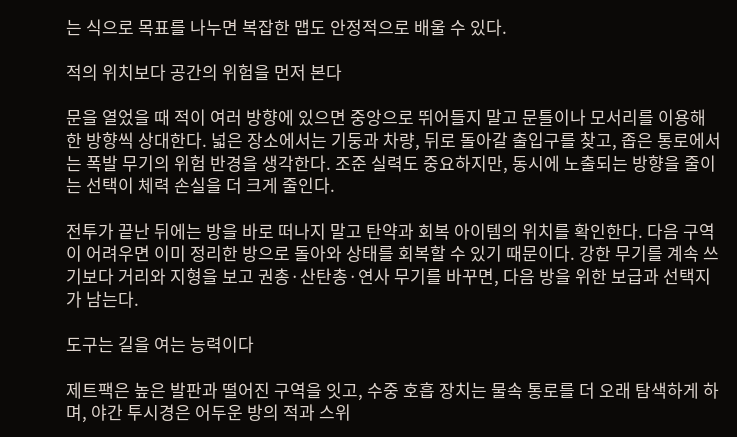는 식으로 목표를 나누면 복잡한 맵도 안정적으로 배울 수 있다.

적의 위치보다 공간의 위험을 먼저 본다

문을 열었을 때 적이 여러 방향에 있으면 중앙으로 뛰어들지 말고 문틀이나 모서리를 이용해 한 방향씩 상대한다. 넓은 장소에서는 기둥과 차량, 뒤로 돌아갈 출입구를 찾고, 좁은 통로에서는 폭발 무기의 위험 반경을 생각한다. 조준 실력도 중요하지만, 동시에 노출되는 방향을 줄이는 선택이 체력 손실을 더 크게 줄인다.

전투가 끝난 뒤에는 방을 바로 떠나지 말고 탄약과 회복 아이템의 위치를 확인한다. 다음 구역이 어려우면 이미 정리한 방으로 돌아와 상태를 회복할 수 있기 때문이다. 강한 무기를 계속 쓰기보다 거리와 지형을 보고 권총·산탄총·연사 무기를 바꾸면, 다음 방을 위한 보급과 선택지가 남는다.

도구는 길을 여는 능력이다

제트팩은 높은 발판과 떨어진 구역을 잇고, 수중 호흡 장치는 물속 통로를 더 오래 탐색하게 하며, 야간 투시경은 어두운 방의 적과 스위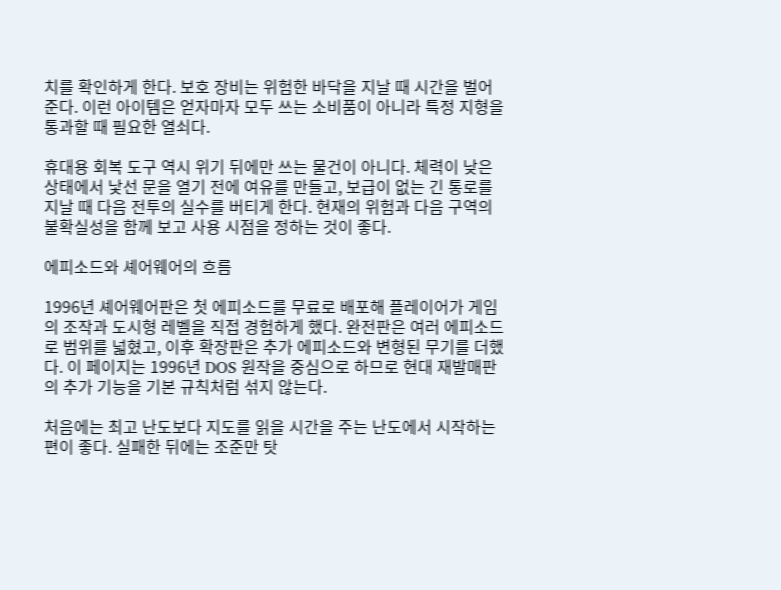치를 확인하게 한다. 보호 장비는 위험한 바닥을 지날 때 시간을 벌어 준다. 이런 아이템은 얻자마자 모두 쓰는 소비품이 아니라 특정 지형을 통과할 때 필요한 열쇠다.

휴대용 회복 도구 역시 위기 뒤에만 쓰는 물건이 아니다. 체력이 낮은 상태에서 낯선 문을 열기 전에 여유를 만들고, 보급이 없는 긴 통로를 지날 때 다음 전투의 실수를 버티게 한다. 현재의 위험과 다음 구역의 불확실성을 함께 보고 사용 시점을 정하는 것이 좋다.

에피소드와 셰어웨어의 흐름

1996년 셰어웨어판은 첫 에피소드를 무료로 배포해 플레이어가 게임의 조작과 도시형 레벨을 직접 경험하게 했다. 완전판은 여러 에피소드로 범위를 넓혔고, 이후 확장판은 추가 에피소드와 변형된 무기를 더했다. 이 페이지는 1996년 DOS 원작을 중심으로 하므로 현대 재발매판의 추가 기능을 기본 규칙처럼 섞지 않는다.

처음에는 최고 난도보다 지도를 읽을 시간을 주는 난도에서 시작하는 편이 좋다. 실패한 뒤에는 조준만 탓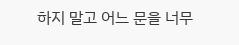하지 말고 어느 문을 너무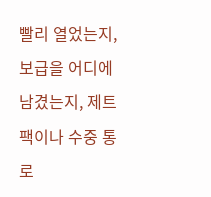빨리 열었는지, 보급을 어디에 남겼는지, 제트팩이나 수중 통로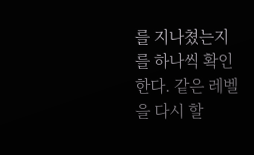를 지나쳤는지를 하나씩 확인한다. 같은 레벨을 다시 할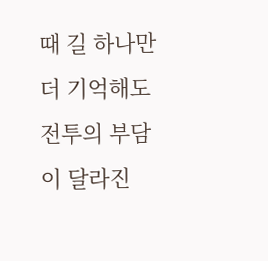때 길 하나만 더 기억해도 전투의 부담이 달라진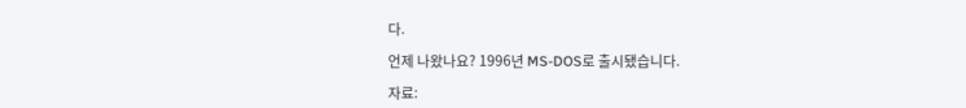다.

언제 나왔나요? 1996년 MS-DOS로 출시됐습니다.

자료: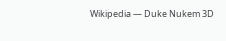Wikipedia — Duke Nukem 3D